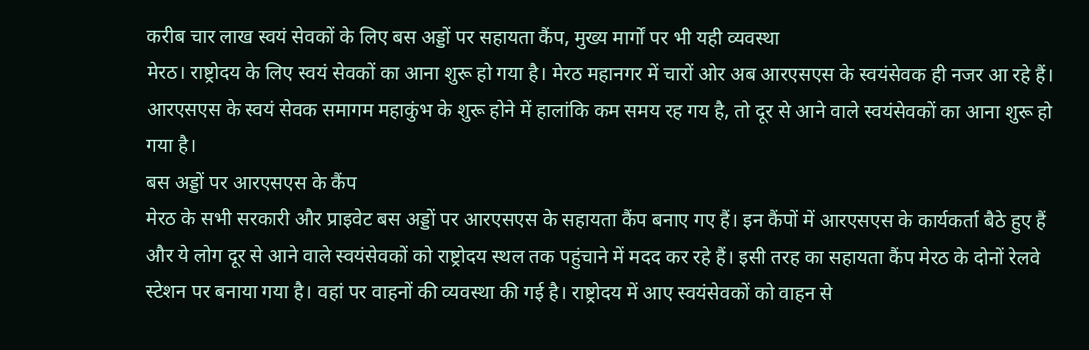करीब चार लाख स्वयं सेवकों के लिए बस अड्डों पर सहायता कैंप, मुख्य मार्गों पर भी यही व्यवस्था
मेरठ। राष्ट्रोदय के लिए स्वयं सेवकों का आना शुरू हो गया है। मेरठ महानगर में चारों ओर अब आरएसएस के स्वयंसेवक ही नजर आ रहे हैं। आरएसएस के स्वयं सेवक समागम महाकुंभ के शुरू होने में हालांकि कम समय रह गय है, तो दूर से आने वाले स्वयंसेवकों का आना शुरू हो गया है।
बस अड्डों पर आरएसएस के कैंप
मेरठ के सभी सरकारी और प्राइवेट बस अड्डों पर आरएसएस के सहायता कैंप बनाए गए हैं। इन कैंपों में आरएसएस के कार्यकर्ता बैठे हुए हैं और ये लोग दूर से आने वाले स्वयंसेवकों को राष्ट्रोदय स्थल तक पहुंचाने में मदद कर रहे हैं। इसी तरह का सहायता कैंप मेरठ के दोनों रेलवे स्टेशन पर बनाया गया है। वहां पर वाहनों की व्यवस्था की गई है। राष्ट्रोदय में आए स्वयंसेवकों को वाहन से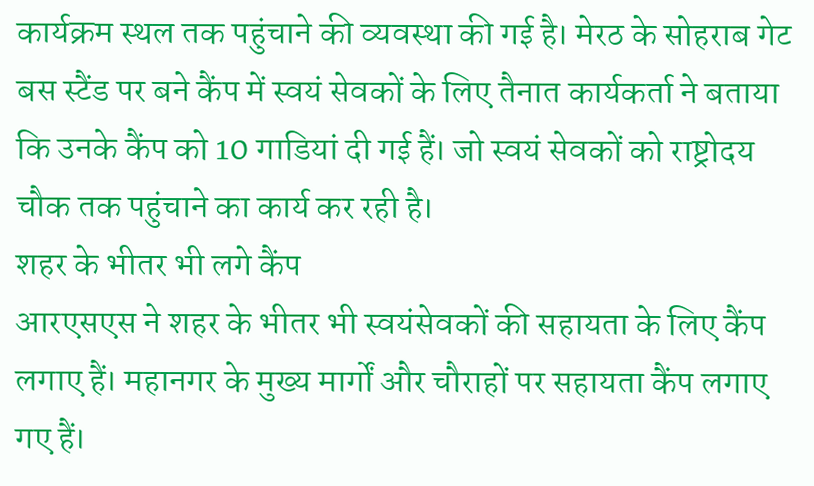कार्यक्रम स्थल तक पहुंचाने की व्यवस्था की गई है। मेरठ के सोहराब गेट बस स्टैंड पर बने कैंप में स्वयं सेवकों के लिए तैनात कार्यकर्ता ने बताया कि उनके कैंप को 10 गाडियां दी गई हैं। जो स्वयं सेवकों को राष्ट्रोदय चौक तक पहुंचाने का कार्य कर रही है।
शहर के भीतर भी लगे कैंप
आरएसएस ने शहर के भीतर भी स्वयंसेवकों की सहायता के लिए कैंप लगाए हैं। महानगर के मुख्य मार्गों और चौराहों पर सहायता कैंप लगाए गए हैं।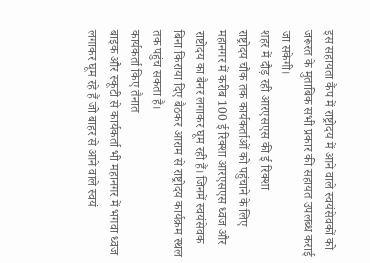इस सहायता कैंप में राष्ट्रोदय में आने वाले स्वयंसेवकों को जरूरत के मुताबिक सभी प्रकार की सहायत उपलब्ध कराई जा सकेगी।
शहर में दौड़ रही आरएसएस की ई रिक्शा
राष्ट्रोदय चौक तक कार्यकर्ताओं को पहुंचाने के लिए महानगर में करीब 100 ई रिक्शा आरएसएस ध्वज और राष्टोदय का बैनर लगाकर घूम रही हैं। जिनमें स्वयंसेवक बिना किराया दिए बैठकर आराम से राष्ट्रोदय कार्यक्रम स्थल तक पहुंच सकता है।
कार्यकर्ता किए तैनात
बाइक और स्कूटी से कार्यकर्ता भी महानगर में भगवा ध्वज लगाकर घूम रहे हैं जो बाहर से आने वाले स्वयं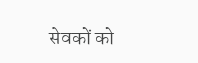सेवकों को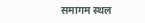समागम स्थल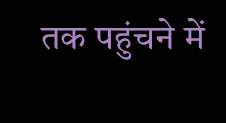तक पहुंचने में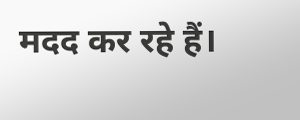मदद कर रहे हैं।